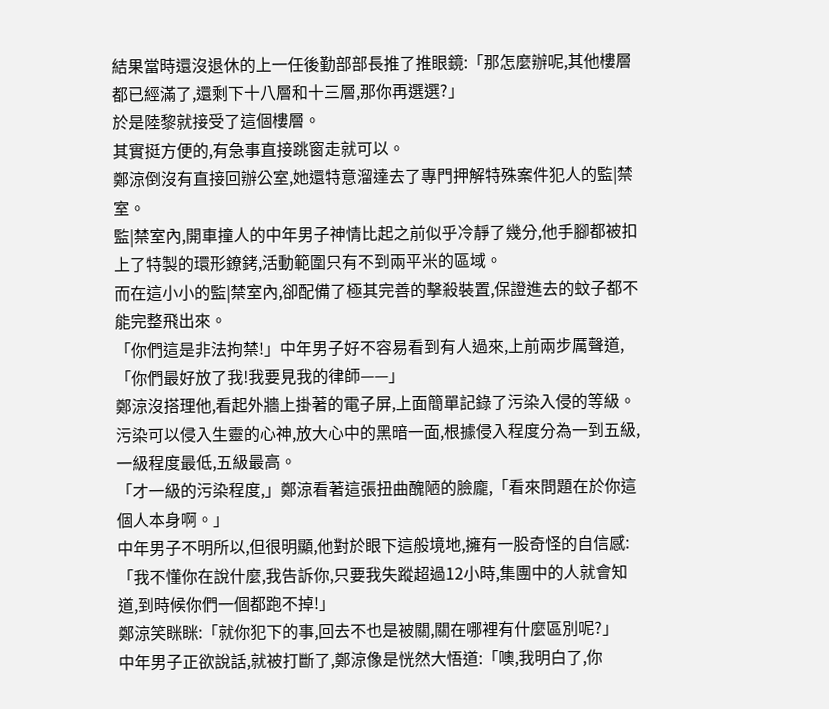結果當時還沒退休的上一任後勤部部長推了推眼鏡:「那怎麼辦呢,其他樓層都已經滿了,還剩下十八層和十三層,那你再選選?」
於是陸黎就接受了這個樓層。
其實挺方便的,有急事直接跳窗走就可以。
鄭涼倒沒有直接回辦公室,她還特意溜達去了專門押解特殊案件犯人的監|禁室。
監|禁室內,開車撞人的中年男子神情比起之前似乎冷靜了幾分,他手腳都被扣上了特製的環形鐐銬,活動範圍只有不到兩平米的區域。
而在這小小的監|禁室內,卻配備了極其完善的擊殺裝置,保證進去的蚊子都不能完整飛出來。
「你們這是非法拘禁!」中年男子好不容易看到有人過來,上前兩步厲聲道,「你們最好放了我!我要見我的律師——」
鄭涼沒搭理他,看起外牆上掛著的電子屏,上面簡單記錄了污染入侵的等級。
污染可以侵入生靈的心神,放大心中的黑暗一面,根據侵入程度分為一到五級,一級程度最低,五級最高。
「才一級的污染程度,」鄭涼看著這張扭曲醜陋的臉龐,「看來問題在於你這個人本身啊。」
中年男子不明所以,但很明顯,他對於眼下這般境地,擁有一股奇怪的自信感:「我不懂你在說什麼,我告訴你,只要我失蹤超過12小時,集團中的人就會知道,到時候你們一個都跑不掉!」
鄭涼笑眯眯:「就你犯下的事,回去不也是被關,關在哪裡有什麼區別呢?」
中年男子正欲說話,就被打斷了,鄭涼像是恍然大悟道:「噢,我明白了,你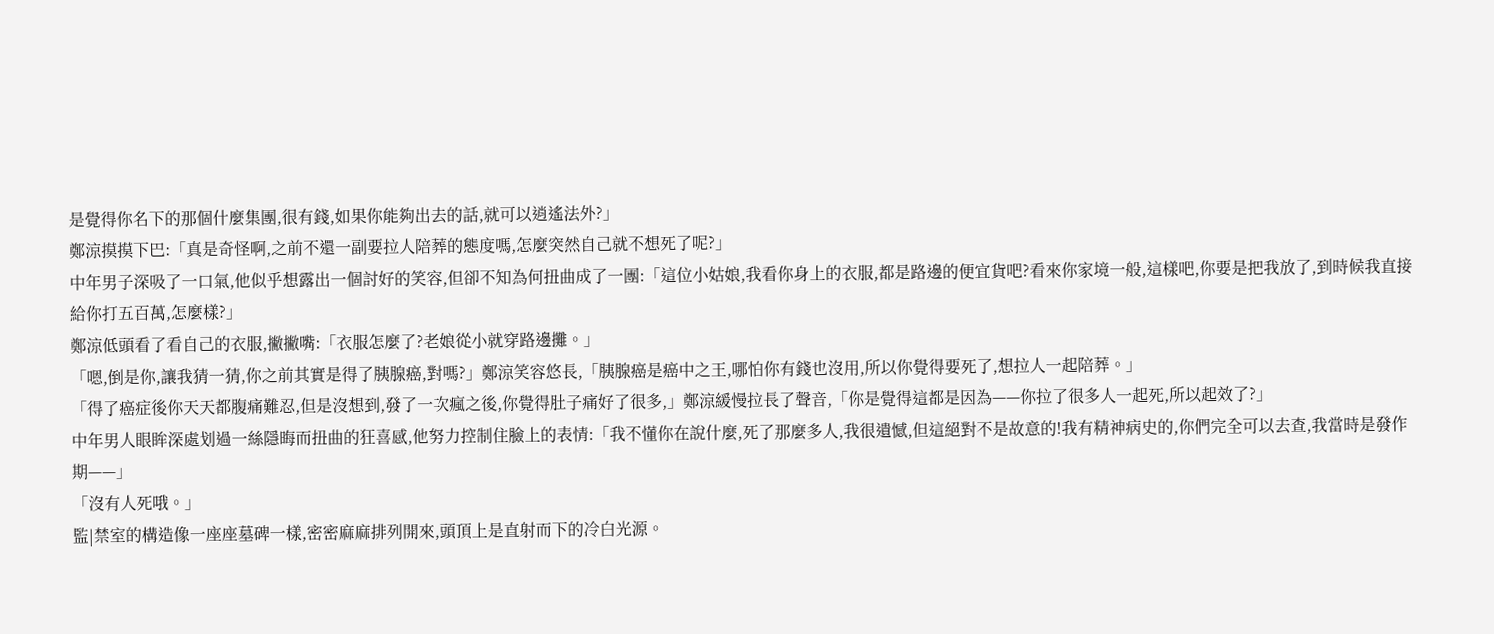是覺得你名下的那個什麼集團,很有錢,如果你能夠出去的話,就可以逍遙法外?」
鄭涼摸摸下巴:「真是奇怪啊,之前不還一副要拉人陪葬的態度嗎,怎麼突然自己就不想死了呢?」
中年男子深吸了一口氣,他似乎想露出一個討好的笑容,但卻不知為何扭曲成了一團:「這位小姑娘,我看你身上的衣服,都是路邊的便宜貨吧?看來你家境一般,這樣吧,你要是把我放了,到時候我直接給你打五百萬,怎麼樣?」
鄭涼低頭看了看自己的衣服,撇撇嘴:「衣服怎麼了?老娘從小就穿路邊攤。」
「嗯,倒是你,讓我猜一猜,你之前其實是得了胰腺癌,對嗎?」鄭涼笑容悠長,「胰腺癌是癌中之王,哪怕你有錢也沒用,所以你覺得要死了,想拉人一起陪葬。」
「得了癌症後你天天都腹痛難忍,但是沒想到,發了一次瘋之後,你覺得肚子痛好了很多,」鄭涼緩慢拉長了聲音,「你是覺得這都是因為——你拉了很多人一起死,所以起效了?」
中年男人眼眸深處划過一絲隱晦而扭曲的狂喜感,他努力控制住臉上的表情:「我不懂你在說什麼,死了那麼多人,我很遺憾,但這絕對不是故意的!我有精神病史的,你們完全可以去查,我當時是發作期——」
「沒有人死哦。」
監|禁室的構造像一座座墓碑一樣,密密麻麻排列開來,頭頂上是直射而下的冷白光源。